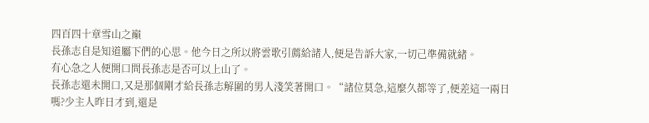四百四十章雪山之巔
長孫志自是知道屬下們的心思。他今日之所以將雲歌引薦給諸人,便是告訴大家,一切己準備就緒。
有心急之人便開口問長孫志是否可以上山了。
長孫志還未開口,又是那個剛才給長孫志解圍的男人淺笑著開口。“諸位莫急,這麼久都等了,便差這一兩日嗎?少主人昨日才到,還是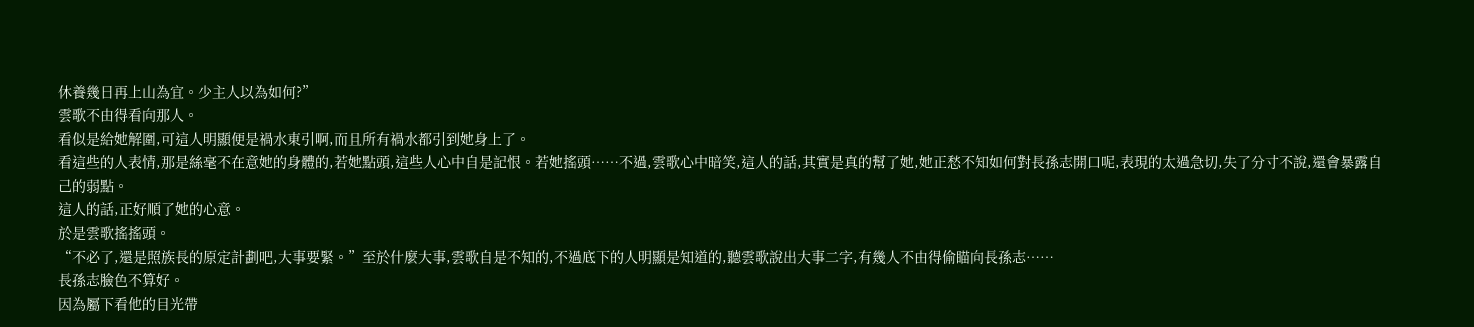休養幾日再上山為宜。少主人以為如何?”
雲歌不由得看向那人。
看似是給她解圍,可這人明顯便是禍水東引啊,而且所有禍水都引到她身上了。
看這些的人表情,那是絲毫不在意她的身體的,若她點頭,這些人心中自是記恨。若她搖頭……不過,雲歌心中暗笑,這人的話,其實是真的幫了她,她正愁不知如何對長孫志開口呢,表現的太過急切,失了分寸不說,還會暴露自己的弱點。
這人的話,正好順了她的心意。
於是雲歌搖搖頭。
“不必了,還是照族長的原定計劃吧,大事要緊。”至於什麼大事,雲歌自是不知的,不過底下的人明顯是知道的,聽雲歌說出大事二字,有幾人不由得偷瞄向長孫志……
長孫志臉色不算好。
因為屬下看他的目光帶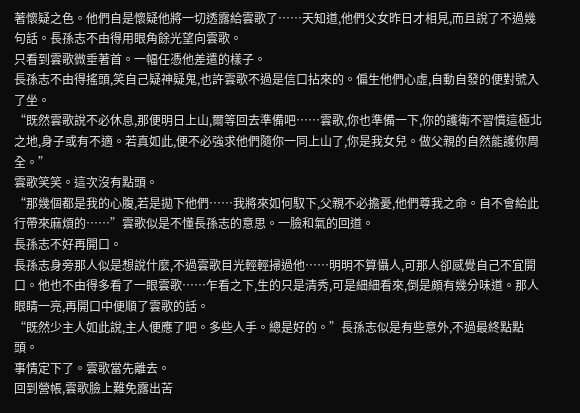著懷疑之色。他們自是懷疑他將一切透露給雲歌了……天知道,他們父女昨日才相見,而且說了不過幾句話。長孫志不由得用眼角餘光望向雲歌。
只看到雲歌微垂著首。一幅任憑他差遣的樣子。
長孫志不由得搖頭,笑自己疑神疑鬼,也許雲歌不過是信口拈來的。偏生他們心虛,自動自發的便對號入了坐。
“既然雲歌說不必休息,那便明日上山,爾等回去準備吧……雲歌,你也準備一下,你的護衛不習慣這極北之地,身子或有不適。若真如此,便不必強求他們隨你一同上山了,你是我女兒。做父親的自然能護你周全。”
雲歌笑笑。這次沒有點頭。
“那幾個都是我的心腹,若是拋下他們……我將來如何馭下,父親不必擔憂,他們尊我之命。自不會給此行帶來麻煩的……”雲歌似是不懂長孫志的意思。一臉和氣的回道。
長孫志不好再開口。
長孫志身旁那人似是想說什麼,不過雲歌目光輕輕掃過他……明明不算懾人,可那人卻感覺自己不宜開口。他也不由得多看了一眼雲歌……乍看之下,生的只是清秀,可是細細看來,倒是頗有幾分味道。那人眼睛一亮,再開口中便順了雲歌的話。
“既然少主人如此說,主人便應了吧。多些人手。總是好的。”長孫志似是有些意外,不過最終點點頭。
事情定下了。雲歌當先離去。
回到營帳,雲歌臉上難免露出苦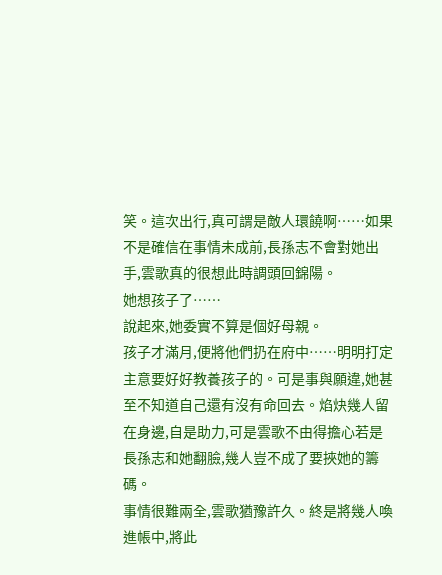笑。這次出行,真可謂是敵人環饒啊……如果不是確信在事情未成前,長孫志不會對她出手,雲歌真的很想此時調頭回錦陽。
她想孩子了……
說起來,她委實不算是個好母親。
孩子才滿月,便將他們扔在府中……明明打定主意要好好教養孩子的。可是事與願違,她甚至不知道自己還有沒有命回去。焰炔幾人留在身邊,自是助力,可是雲歌不由得擔心若是長孫志和她翻臉,幾人豈不成了要挾她的籌碼。
事情很難兩全,雲歌猶豫許久。終是將幾人喚進帳中,將此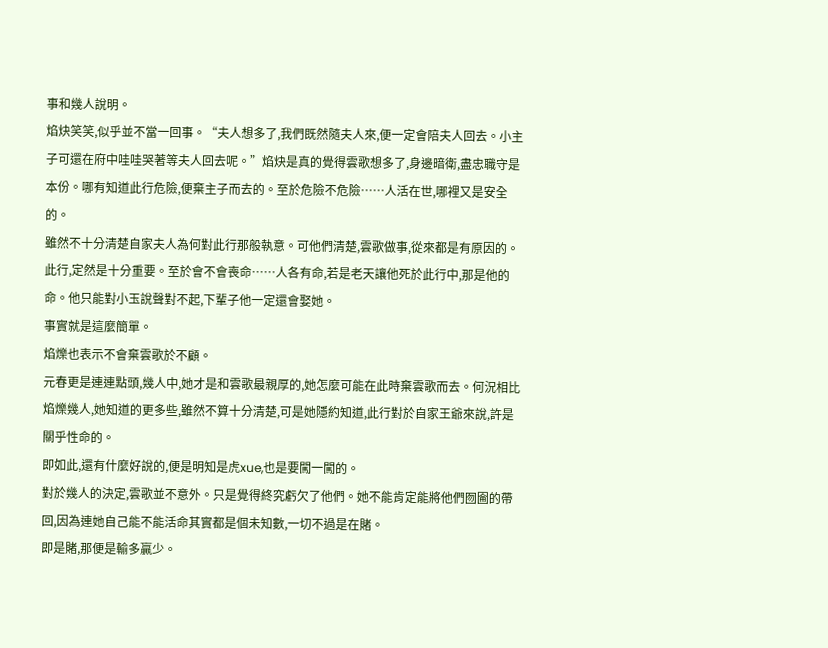事和幾人說明。
焰炔笑笑,似乎並不當一回事。“夫人想多了,我們既然隨夫人來,便一定會陪夫人回去。小主子可還在府中哇哇哭著等夫人回去呢。”焰炔是真的覺得雲歌想多了,身邊暗衛,盡忠職守是本份。哪有知道此行危險,便棄主子而去的。至於危險不危險……人活在世,哪裡又是安全的。
雖然不十分清楚自家夫人為何對此行那般執意。可他們清楚,雲歌做事,從來都是有原因的。此行,定然是十分重要。至於會不會喪命……人各有命,若是老天讓他死於此行中,那是他的命。他只能對小玉說聲對不起,下輩子他一定還會娶她。
事實就是這麼簡單。
焰爍也表示不會棄雲歌於不顧。
元春更是連連點頭,幾人中,她才是和雲歌最親厚的,她怎麼可能在此時棄雲歌而去。何況相比焰爍幾人,她知道的更多些,雖然不算十分清楚,可是她隱約知道,此行對於自家王爺來說,許是關乎性命的。
即如此,還有什麼好說的,便是明知是虎xue,也是要闖一闖的。
對於幾人的決定,雲歌並不意外。只是覺得終究虧欠了他們。她不能肯定能將他們囫圇的帶回,因為連她自己能不能活命其實都是個未知數,一切不過是在賭。
即是賭,那便是輸多贏少。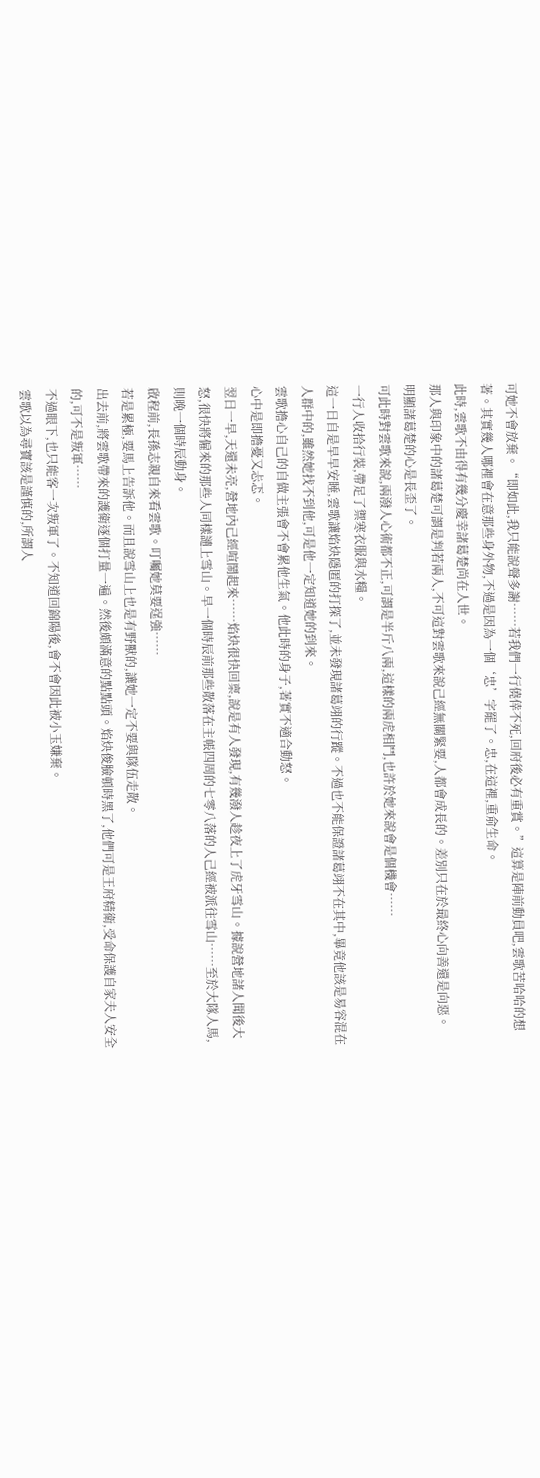可她不會放棄。“即如此,我只能說聲多謝……若我們一行僥倖不死,回府後必有重賞。”這算是陣前動員吧,雲歌苦哈哈的想著。其實幾人哪裡會在意那些身外物,不過是因為一個‘忠’字罷了。忠,在這裡,重俞生命。
此時,雲歌不由得有幾分慶幸諸葛楚尚在人世。
那人與印象中的諸葛楚可謂是判若兩人,不可這對雲歌來說己經無關緊要,人都會成長的。差別只在於最終心向善還是向惡。
明顯諸葛楚的心是長歪了。
可此時對雲歌來說,兩潑人心術都不正,可謂是半斤八兩,這樣的兩虎相鬥,也許於她來說會是個機會……
一行人收拾行裝,帶足了禦寒衣服與水糧。
這一日自是早早安睡,雲歌讓焰炔隱匿的打探了,並未發現諸葛翊的行蹤。不過也不能保證諸葛翊不在其中,畢竟他該是易容混在人群中的,雖然她找不到他,可是他一定知道她的到來。
雲歌擔心自己的自做主張會不會累他生氣。他此時的身子,著實不適合動怒。
心中是即擔憂又忐忑。
翌日一早,天還未亮,營地內己經喧鬧起來……焰炔很快回稟,說是有人發現,有幾潑人趁夜上了虎牙雪山。據說營地諸人聞後大怒,很快將僱來的那些人同樣譴上雪山。早一個時辰前那些散落在主帳四周的七零八落的人己經被派往雪山……至於大隊人馬,則晚一個時辰動身。
啟程前,長孫志親自來看雲歌。叮囑她莫要逞強……
若是累極,要馬上告訴他。而且說雪山上也是有野獸的,讓她一定不要與隊伍走散。
出去前,將雲歌帶來的護衛逐個打量一遍。然後頗滿意的點點頭。焰炔俊臉頓時黑了,他們可是王府精衛,受命保護自家夫人安全的,可不是叛軍……
不過眼下,也只能客一次叛軍了。不知道回錦陽後,會不會因此被小玉嫌棄。
雲歌以為尋寶該是謹慎的,所謂人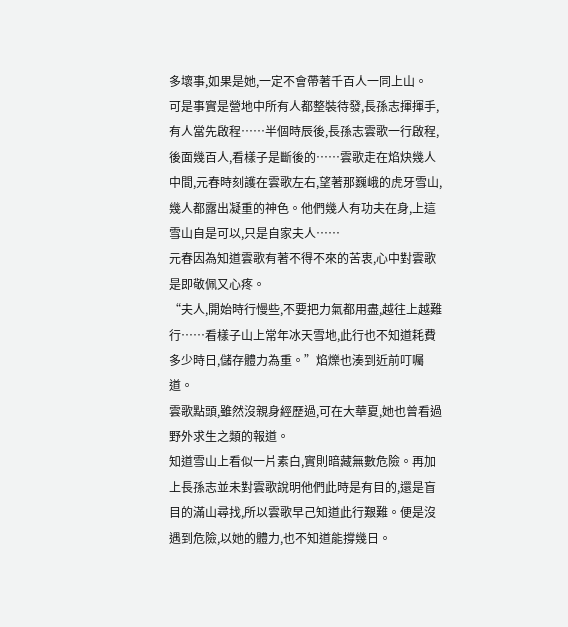多壞事,如果是她,一定不會帶著千百人一同上山。
可是事實是營地中所有人都整裝待發,長孫志揮揮手,有人當先啟程……半個時辰後,長孫志雲歌一行啟程,後面幾百人,看樣子是斷後的……雲歌走在焰炔幾人中間,元春時刻護在雲歌左右,望著那巍峨的虎牙雪山,幾人都露出凝重的神色。他們幾人有功夫在身,上這雪山自是可以,只是自家夫人……
元春因為知道雲歌有著不得不來的苦衷,心中對雲歌是即敬佩又心疼。
“夫人,開始時行慢些,不要把力氣都用盡,越往上越難行……看樣子山上常年冰天雪地,此行也不知道耗費多少時日,儲存體力為重。”焰爍也湊到近前叮囑道。
雲歌點頭,雖然沒親身經歷過,可在大華夏,她也曾看過野外求生之類的報道。
知道雪山上看似一片素白,實則暗藏無數危險。再加上長孫志並未對雲歌說明他們此時是有目的,還是盲目的滿山尋找,所以雲歌早己知道此行艱難。便是沒遇到危險,以她的體力,也不知道能撐幾日。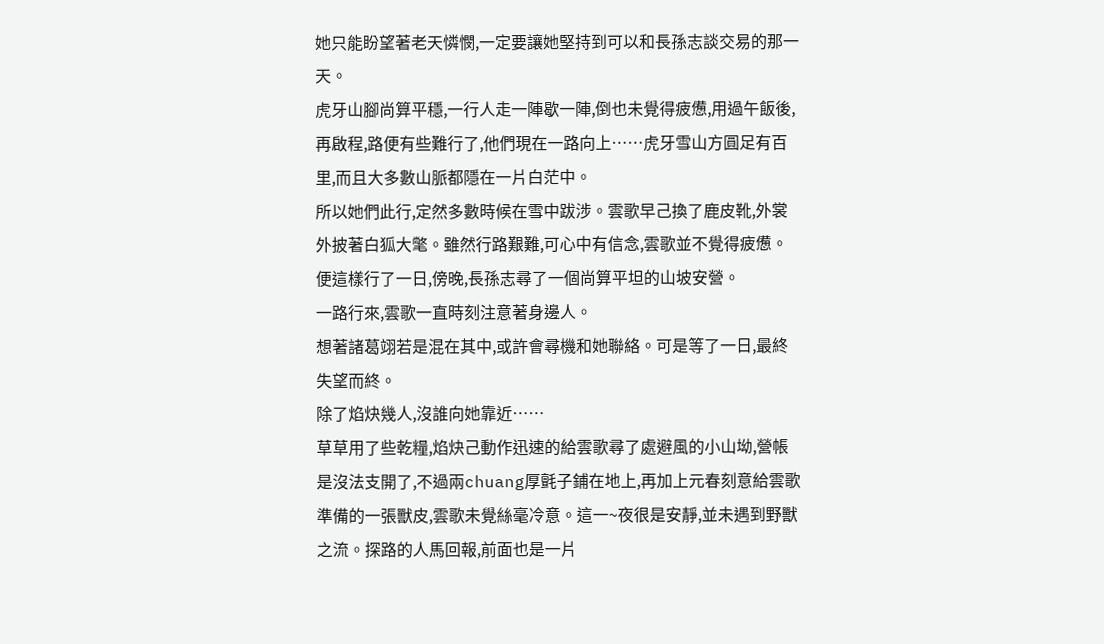她只能盼望著老天憐憫,一定要讓她堅持到可以和長孫志談交易的那一天。
虎牙山腳尚算平穩,一行人走一陣歇一陣,倒也未覺得疲憊,用過午飯後,再啟程,路便有些難行了,他們現在一路向上……虎牙雪山方圓足有百里,而且大多數山脈都隱在一片白茫中。
所以她們此行,定然多數時候在雪中跋涉。雲歌早己換了鹿皮靴,外裳外披著白狐大氅。雖然行路艱難,可心中有信念,雲歌並不覺得疲憊。便這樣行了一日,傍晚,長孫志尋了一個尚算平坦的山坡安營。
一路行來,雲歌一直時刻注意著身邊人。
想著諸葛翊若是混在其中,或許會尋機和她聯絡。可是等了一日,最終失望而終。
除了焰炔幾人,沒誰向她靠近……
草草用了些乾糧,焰炔己動作迅速的給雲歌尋了處避風的小山坳,營帳是沒法支開了,不過兩chuang厚氈子鋪在地上,再加上元春刻意給雲歌準備的一張獸皮,雲歌未覺絲毫冷意。這一~夜很是安靜,並未遇到野獸之流。探路的人馬回報,前面也是一片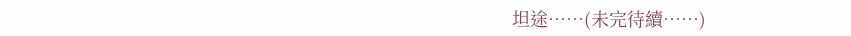坦途……(未完待續……)